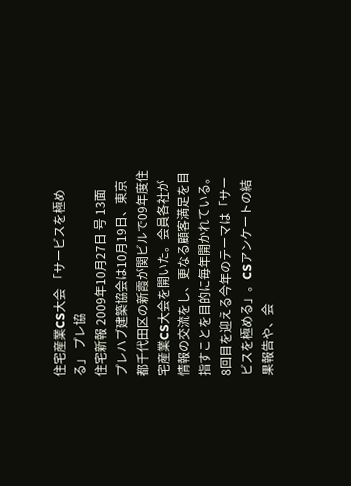住宅産業CS大会 「サービスを極める」 プレ協
住宅新報 2009年10月27日 号 13面
プレハブ建築協会は10月19日、東京都千代田区の新霞が関ビルで09年度住宅産業CS大会を開いた。会員各社が情報の交流をし、更なる顧客満足を目指すことを目的に毎年開かれている。8回目を迎える今年のテーマは「サービスを極める」。CSアンケートの結果報告や、会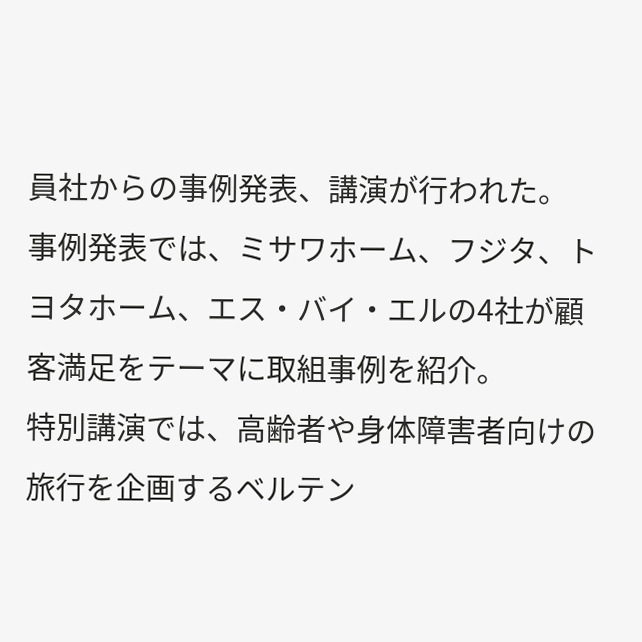員社からの事例発表、講演が行われた。
事例発表では、ミサワホーム、フジタ、トヨタホーム、エス・バイ・エルの4社が顧客満足をテーマに取組事例を紹介。
特別講演では、高齢者や身体障害者向けの旅行を企画するベルテン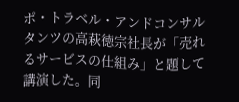ポ・トラベル・アンドコンサルタンツの高萩徳宗社長が「売れるサービスの仕組み」と題して講演した。同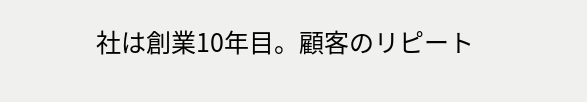社は創業10年目。顧客のリピート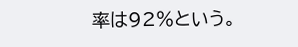率は92%という。